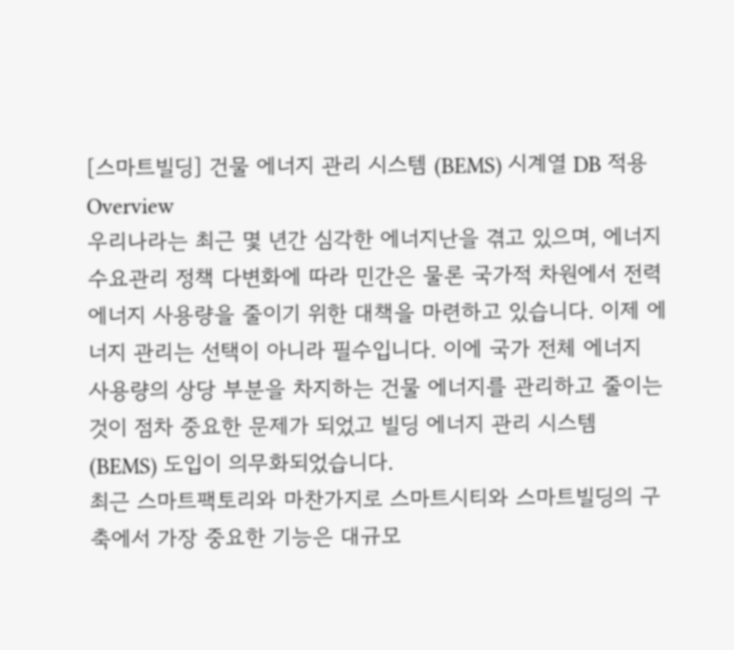[스마트빌딩] 건물 에너지 관리 시스템 (BEMS) 시계열 DB 적용
Overview
우리나라는 최근 몇 년간 심각한 에너지난을 겪고 있으며, 에너지 수요관리 정책 다변화에 따라 민간은 물론 국가적 차원에서 전력 에너지 사용량을 줄이기 위한 대책을 마련하고 있습니다. 이제 에너지 관리는 선택이 아니라 필수입니다. 이에 국가 전체 에너지 사용량의 상당 부분을 차지하는 건물 에너지를 관리하고 줄이는 것이 점차 중요한 문제가 되었고 빌딩 에너지 관리 시스템 (BEMS) 도입이 의무화되었습니다.
최근 스마트팩토리와 마찬가지로 스마트시티와 스마트빌딩의 구축에서 가장 중요한 기능은 대규모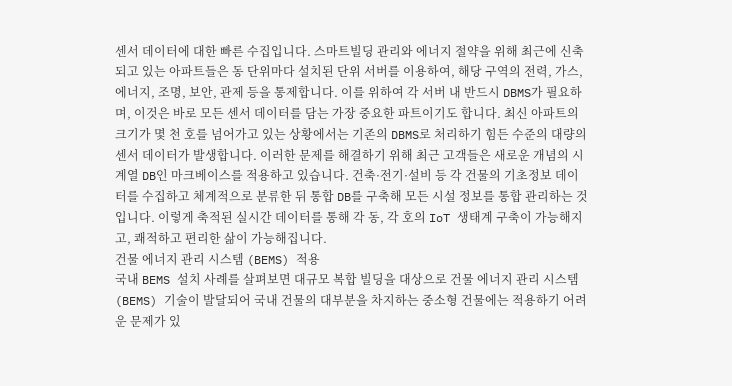센서 데이터에 대한 빠른 수집입니다. 스마트빌딩 관리와 에너지 절약을 위해 최근에 신축되고 있는 아파트들은 동 단위마다 설치된 단위 서버를 이용하여, 해당 구역의 전력, 가스, 에너지, 조명, 보안, 관제 등을 통제합니다. 이를 위하여 각 서버 내 반드시 DBMS가 필요하며, 이것은 바로 모든 센서 데이터를 담는 가장 중요한 파트이기도 합니다. 최신 아파트의 크기가 몇 천 호를 넘어가고 있는 상황에서는 기존의 DBMS로 처리하기 힘든 수준의 대량의 센서 데이터가 발생합니다. 이러한 문제를 해결하기 위해 최근 고객들은 새로운 개념의 시계열 DB인 마크베이스를 적용하고 있습니다. 건축·전기·설비 등 각 건물의 기초정보 데이터를 수집하고 체계적으로 분류한 뒤 통합 DB를 구축해 모든 시설 정보를 통합 관리하는 것입니다. 이렇게 축적된 실시간 데이터를 통해 각 동, 각 호의 IoT 생태계 구축이 가능해지고, 쾌적하고 편리한 삶이 가능해집니다.
건물 에너지 관리 시스템 (BEMS) 적용
국내 BEMS 설치 사례를 살펴보면 대규모 복합 빌딩을 대상으로 건물 에너지 관리 시스템(BEMS) 기술이 발달되어 국내 건물의 대부분을 차지하는 중소형 건물에는 적용하기 어려운 문제가 있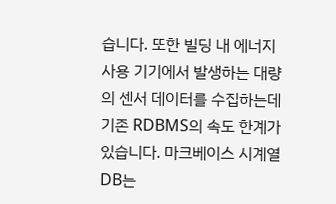습니다. 또한 빌딩 내 에너지 사용 기기에서 발생하는 대량의 센서 데이터를 수집하는데 기존 RDBMS의 속도 한계가 있습니다. 마크베이스 시계열 DB는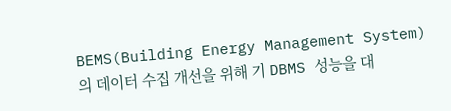BEMS(Building Energy Management System)의 데이터 수집 개선을 위해 기 DBMS 성능을 대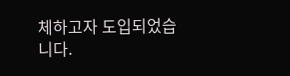체하고자 도입되었습니다.